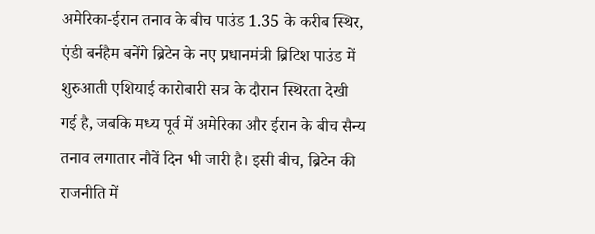अमेरिका-ईरान तनाव के बीच पाउंड 1.35 के करीब स्थिर, एंडी बर्नहैम बनेंगे ब्रिटेन के नए प्रधानमंत्री ब्रिटिश पाउंड में शुरुआती एशियाई कारोबारी सत्र के दौरान स्थिरता देखी गई है, जबकि मध्य पूर्व में अमेरिका और ईरान के बीच सैन्य तनाव लगातार नौवें दिन भी जारी है। इसी बीच, ब्रिटेन की राजनीति में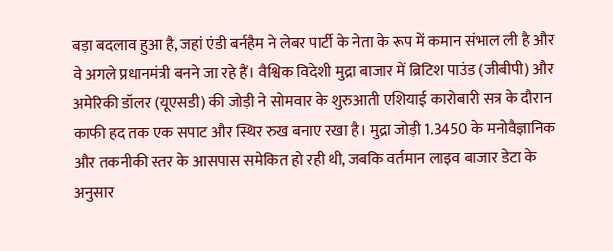बड़ा बदलाव हुआ है, जहां एंडी बर्नहैम ने लेबर पार्टी के नेता के रूप में कमान संभाल ली है और वे अगले प्रधानमंत्री बनने जा रहे हैं। वैश्विक विदेशी मुद्रा बाजार में ब्रिटिश पाउंड (जीबीपी) और अमेरिकी डॉलर (यूएसडी) की जोड़ी ने सोमवार के शुरुआती एशियाई कारोबारी सत्र के दौरान काफी हद तक एक सपाट और स्थिर रुख बनाए रखा है। मुद्रा जोड़ी 1.3450 के मनोवैज्ञानिक और तकनीकी स्तर के आसपास समेकित हो रही थी, जबकि वर्तमान लाइव बाजार डेटा के अनुसार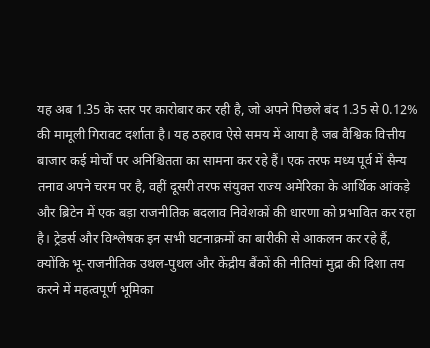यह अब 1.35 के स्तर पर कारोबार कर रही है, जो अपने पिछले बंद 1.35 से 0.12% की मामूली गिरावट दर्शाता है। यह ठहराव ऐसे समय में आया है जब वैश्विक वित्तीय बाजार कई मोर्चों पर अनिश्चितता का सामना कर रहे हैं। एक तरफ मध्य पूर्व में सैन्य तनाव अपने चरम पर है, वहीं दूसरी तरफ संयुक्त राज्य अमेरिका के आर्थिक आंकड़े और ब्रिटेन में एक बड़ा राजनीतिक बदलाव निवेशकों की धारणा को प्रभावित कर रहा है। ट्रेडर्स और विश्लेषक इन सभी घटनाक्रमों का बारीकी से आकलन कर रहे हैं, क्योंकि भू-राजनीतिक उथल-पुथल और केंद्रीय बैंकों की नीतियां मुद्रा की दिशा तय करने में महत्वपूर्ण भूमिका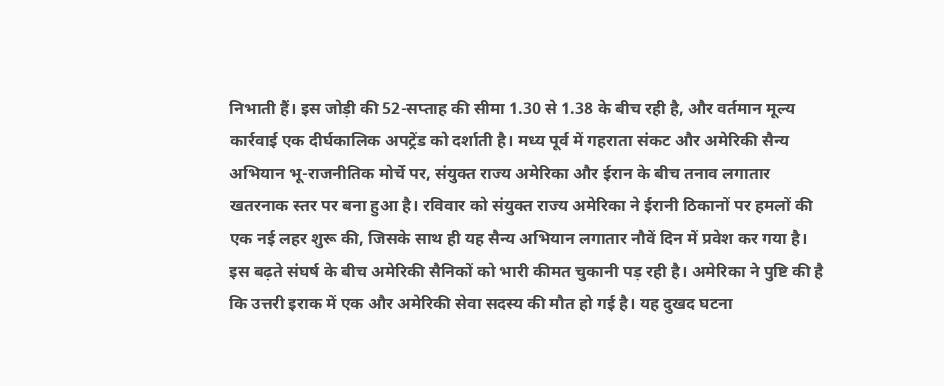निभाती हैं। इस जोड़ी की 52-सप्ताह की सीमा 1.30 से 1.38 के बीच रही है, और वर्तमान मूल्य कार्रवाई एक दीर्घकालिक अपट्रेंड को दर्शाती है। मध्य पूर्व में गहराता संकट और अमेरिकी सैन्य अभियान भू-राजनीतिक मोर्चे पर, संयुक्त राज्य अमेरिका और ईरान के बीच तनाव लगातार खतरनाक स्तर पर बना हुआ है। रविवार को संयुक्त राज्य अमेरिका ने ईरानी ठिकानों पर हमलों की एक नई लहर शुरू की, जिसके साथ ही यह सैन्य अभियान लगातार नौवें दिन में प्रवेश कर गया है। इस बढ़ते संघर्ष के बीच अमेरिकी सैनिकों को भारी कीमत चुकानी पड़ रही है। अमेरिका ने पुष्टि की है कि उत्तरी इराक में एक और अमेरिकी सेवा सदस्य की मौत हो गई है। यह दुखद घटना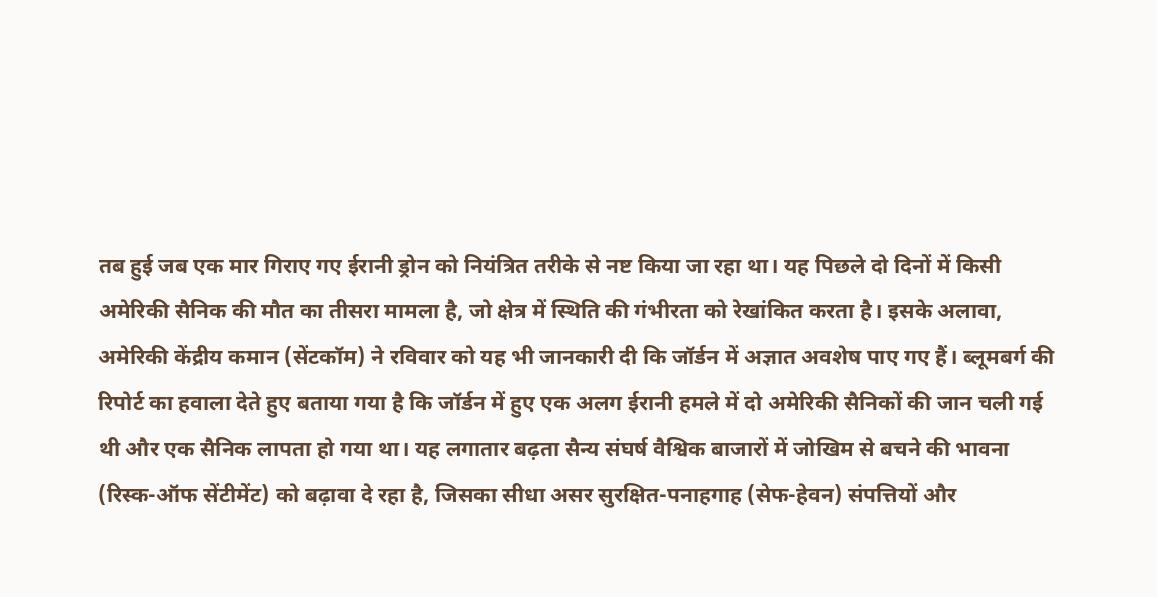तब हुई जब एक मार गिराए गए ईरानी ड्रोन को नियंत्रित तरीके से नष्ट किया जा रहा था। यह पिछले दो दिनों में किसी अमेरिकी सैनिक की मौत का तीसरा मामला है, जो क्षेत्र में स्थिति की गंभीरता को रेखांकित करता है। इसके अलावा, अमेरिकी केंद्रीय कमान (सेंटकॉम) ने रविवार को यह भी जानकारी दी कि जॉर्डन में अज्ञात अवशेष पाए गए हैं। ब्लूमबर्ग की रिपोर्ट का हवाला देते हुए बताया गया है कि जॉर्डन में हुए एक अलग ईरानी हमले में दो अमेरिकी सैनिकों की जान चली गई थी और एक सैनिक लापता हो गया था। यह लगातार बढ़ता सैन्य संघर्ष वैश्विक बाजारों में जोखिम से बचने की भावना (रिस्क-ऑफ सेंटीमेंट) को बढ़ावा दे रहा है, जिसका सीधा असर सुरक्षित-पनाहगाह (सेफ-हेवन) संपत्तियों और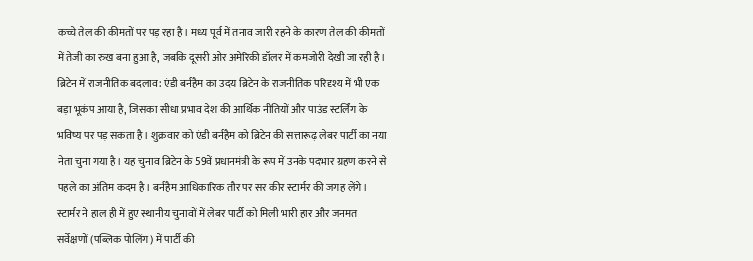कच्चे तेल की कीमतों पर पड़ रहा है। मध्य पूर्व में तनाव जारी रहने के कारण तेल की कीमतों में तेजी का रुख बना हुआ है, जबकि दूसरी ओर अमेरिकी डॉलर में कमजोरी देखी जा रही है। ब्रिटेन में राजनीतिक बदलाव: एंडी बर्नहैम का उदय ब्रिटेन के राजनीतिक परिदृश्य में भी एक बड़ा भूकंप आया है, जिसका सीधा प्रभाव देश की आर्थिक नीतियों और पाउंड स्टर्लिंग के भविष्य पर पड़ सकता है। शुक्रवार को एंडी बर्नहैम को ब्रिटेन की सत्तारूढ़ लेबर पार्टी का नया नेता चुना गया है। यह चुनाव ब्रिटेन के 59वें प्रधानमंत्री के रूप में उनके पदभार ग्रहण करने से पहले का अंतिम कदम है। बर्नहैम आधिकारिक तौर पर सर कीर स्टार्मर की जगह लेंगे। स्टार्मर ने हाल ही में हुए स्थानीय चुनावों में लेबर पार्टी को मिली भारी हार और जनमत सर्वेक्षणों (पब्लिक पोलिंग) में पार्टी की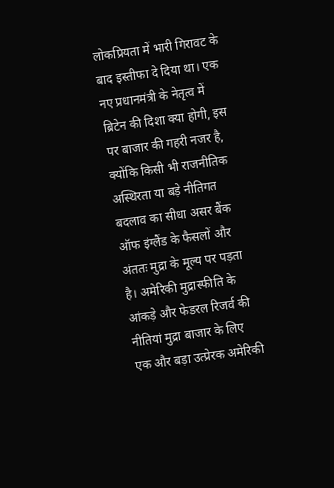लोकप्रियता में भारी गिरावट के बाद इस्तीफा दे दिया था। एक नए प्रधानमंत्री के नेतृत्व में ब्रिटेन की दिशा क्या होगी, इस पर बाजार की गहरी नजर है, क्योंकि किसी भी राजनीतिक अस्थिरता या बड़े नीतिगत बदलाव का सीधा असर बैंक ऑफ इंग्लैंड के फैसलों और अंततः मुद्रा के मूल्य पर पड़ता है। अमेरिकी मुद्रास्फीति के आंकड़े और फेडरल रिजर्व की नीतियां मुद्रा बाजार के लिए एक और बड़ा उत्प्रेरक अमेरिकी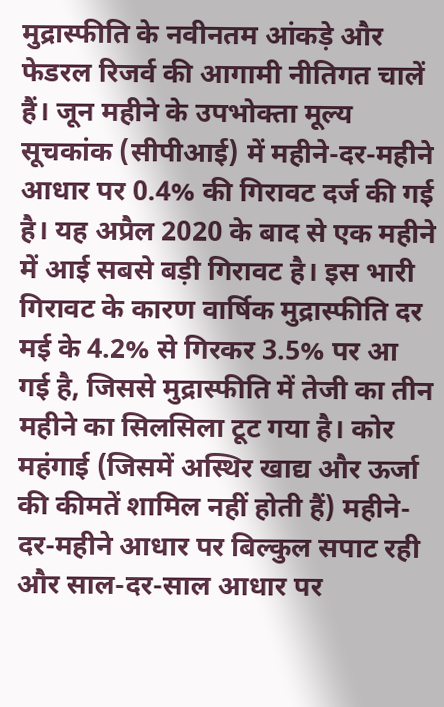मुद्रास्फीति के नवीनतम आंकड़े और फेडरल रिजर्व की आगामी नीतिगत चालें हैं। जून महीने के उपभोक्ता मूल्य सूचकांक (सीपीआई) में महीने-दर-महीने आधार पर 0.4% की गिरावट दर्ज की गई है। यह अप्रैल 2020 के बाद से एक महीने में आई सबसे बड़ी गिरावट है। इस भारी गिरावट के कारण वार्षिक मुद्रास्फीति दर मई के 4.2% से गिरकर 3.5% पर आ गई है, जिससे मुद्रास्फीति में तेजी का तीन महीने का सिलसिला टूट गया है। कोर महंगाई (जिसमें अस्थिर खाद्य और ऊर्जा की कीमतें शामिल नहीं होती हैं) महीने-दर-महीने आधार पर बिल्कुल सपाट रही और साल-दर-साल आधार पर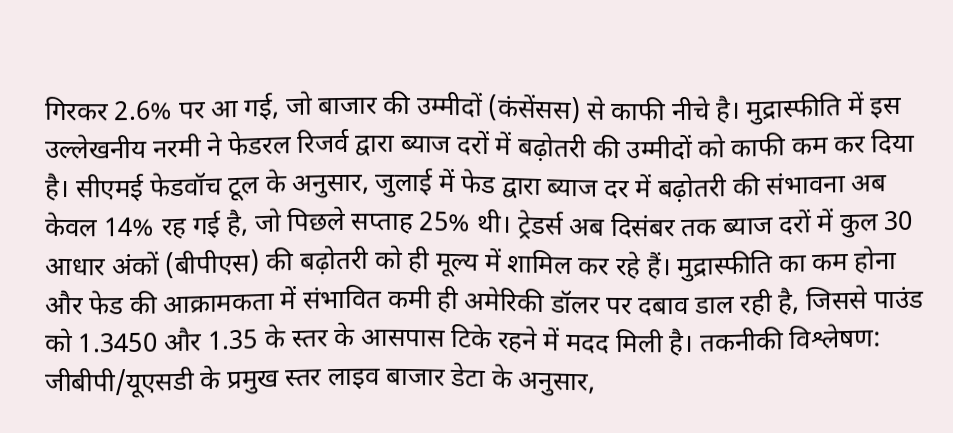गिरकर 2.6% पर आ गई, जो बाजार की उम्मीदों (कंसेंसस) से काफी नीचे है। मुद्रास्फीति में इस उल्लेखनीय नरमी ने फेडरल रिजर्व द्वारा ब्याज दरों में बढ़ोतरी की उम्मीदों को काफी कम कर दिया है। सीएमई फेडवॉच टूल के अनुसार, जुलाई में फेड द्वारा ब्याज दर में बढ़ोतरी की संभावना अब केवल 14% रह गई है, जो पिछले सप्ताह 25% थी। ट्रेडर्स अब दिसंबर तक ब्याज दरों में कुल 30 आधार अंकों (बीपीएस) की बढ़ोतरी को ही मूल्य में शामिल कर रहे हैं। मुद्रास्फीति का कम होना और फेड की आक्रामकता में संभावित कमी ही अमेरिकी डॉलर पर दबाव डाल रही है, जिससे पाउंड को 1.3450 और 1.35 के स्तर के आसपास टिके रहने में मदद मिली है। तकनीकी विश्लेषण: जीबीपी/यूएसडी के प्रमुख स्तर लाइव बाजार डेटा के अनुसार,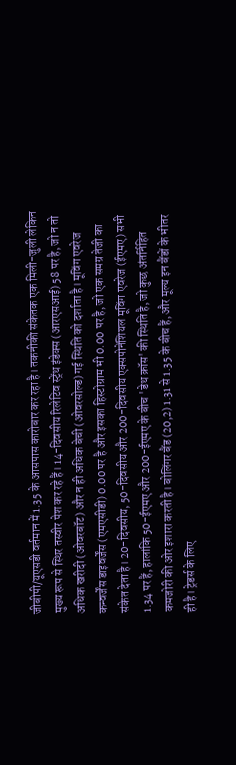जीबीपी/यूएसडी वर्तमान में 1.35 के आसपास कारोबार कर रहा है। तकनीकी संकेतक एक मिली-जुली लेकिन मुख्य रूप से स्थिर तस्वीर पेश कर रहे हैं। 14-दिवसीय रिलेटिव स्ट्रेंथ इंडेक्स (आरएसआई) 58 पर है, जो न तो अधिक खरीदी (ओवरबॉट) और न ही अधिक बेची (ओवरसोल्ड) गई स्थिति को दर्शाता है। मूविंग एवरेज कन्वर्जेंस डाइवर्जेंस (एमएसीडी) 0.00 पर है और इसका हिस्टोग्राम भी 0.00 पर है, जो एक समग्र तेजी का संकेत देता है। 20-दिवसीय, 50-दिवसीय और 200-दिवसीय एक्सपोनेंशियल मूविंग एवरेज (ईएमए) सभी 1.34 पर हैं, हालांकि 50-ईएमए और 200-ईएमए के बीच 'डेथ क्रॉस' की स्थिति है, जो कुछ अंतर्निहित कमजोरी की ओर इशारा करती है। बोलिंगर बैंड (20,2) 1.31 से 1.35 के बीच हैं, और मूल्य इन बैंडों के भीतर ही है। ट्रेडर्स के लिए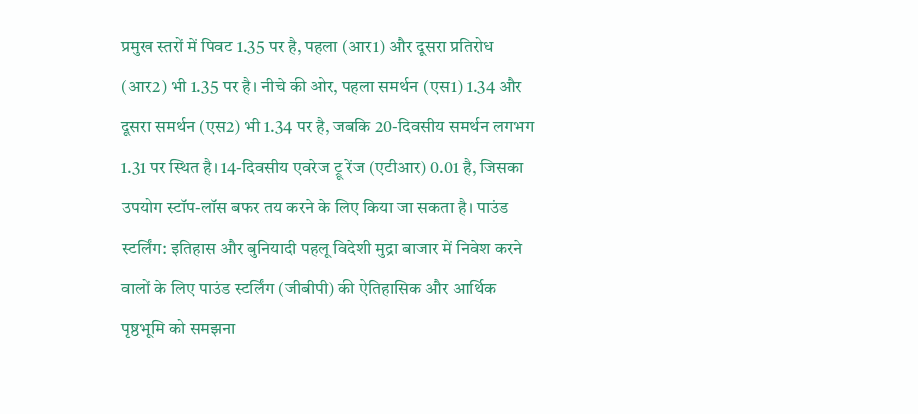प्रमुख स्तरों में पिवट 1.35 पर है, पहला (आर1) और दूसरा प्रतिरोध (आर2) भी 1.35 पर है। नीचे की ओर, पहला समर्थन (एस1) 1.34 और दूसरा समर्थन (एस2) भी 1.34 पर है, जबकि 20-दिवसीय समर्थन लगभग 1.31 पर स्थित है। 14-दिवसीय एवरेज ट्रू रेंज (एटीआर) 0.01 है, जिसका उपयोग स्टॉप-लॉस बफर तय करने के लिए किया जा सकता है। पाउंड स्टर्लिंग: इतिहास और बुनियादी पहलू विदेशी मुद्रा बाजार में निवेश करने वालों के लिए पाउंड स्टर्लिंग (जीबीपी) की ऐतिहासिक और आर्थिक पृष्ठभूमि को समझना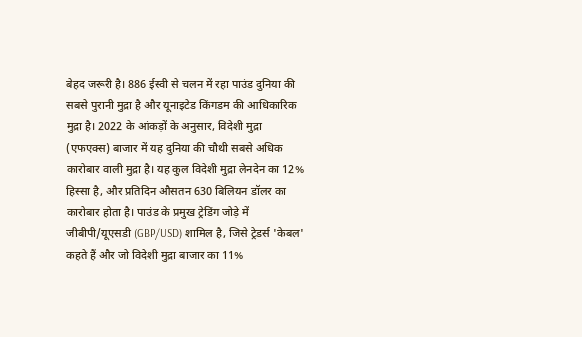बेहद जरूरी है। 886 ईस्वी से चलन में रहा पाउंड दुनिया की सबसे पुरानी मुद्रा है और यूनाइटेड किंगडम की आधिकारिक मुद्रा है। 2022 के आंकड़ों के अनुसार, विदेशी मुद्रा (एफएक्स) बाजार में यह दुनिया की चौथी सबसे अधिक कारोबार वाली मुद्रा है। यह कुल विदेशी मुद्रा लेनदेन का 12% हिस्सा है, और प्रतिदिन औसतन 630 बिलियन डॉलर का कारोबार होता है। पाउंड के प्रमुख ट्रेडिंग जोड़े में जीबीपी/यूएसडी (GBP/USD) शामिल है, जिसे ट्रेडर्स 'केबल' कहते हैं और जो विदेशी मुद्रा बाजार का 11%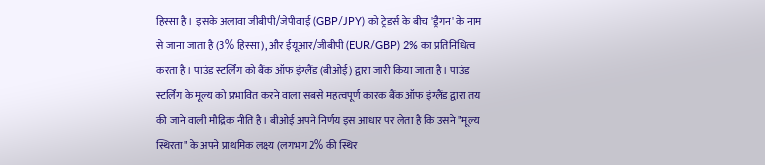हिस्सा है। इसके अलावा जीबीपी/जेपीवाई (GBP/JPY) को ट्रेडर्स के बीच 'ड्रैगन' के नाम से जाना जाता है (3% हिस्सा), और ईयूआर/जीबीपी (EUR/GBP) 2% का प्रतिनिधित्व करता है। पाउंड स्टर्लिंग को बैंक ऑफ इंग्लैंड (बीओई) द्वारा जारी किया जाता है। पाउंड स्टर्लिंग के मूल्य को प्रभावित करने वाला सबसे महत्वपूर्ण कारक बैंक ऑफ इंग्लैंड द्वारा तय की जाने वाली मौद्रिक नीति है। बीओई अपने निर्णय इस आधार पर लेता है कि उसने "मूल्य स्थिरता" के अपने प्राथमिक लक्ष्य (लगभग 2% की स्थिर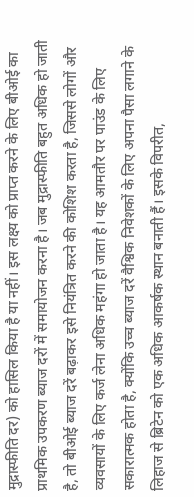मुद्रास्फीति दर) को हासिल किया है या नहीं। इस लक्ष्य को प्राप्त करने के लिए बीओई का प्राथमिक उपकरण ब्याज दरों में समायोजन करना है। जब मुद्रास्फीति बहुत अधिक हो जाती है, तो बीओई ब्याज दरें बढ़ाकर इसे नियंत्रित करने की कोशिश करता है, जिससे लोगों और व्यवसायों के लिए कर्ज लेना अधिक महंगा हो जाता है। यह आमतौर पर पाउंड के लिए सकारात्मक होता है, क्योंकि उच्च ब्याज दरें वैश्विक निवेशकों के लिए अपना पैसा लगाने के लिहाज से ब्रिटेन को एक अधिक आकर्षक स्थान बनाती हैं। इसके विपरीत,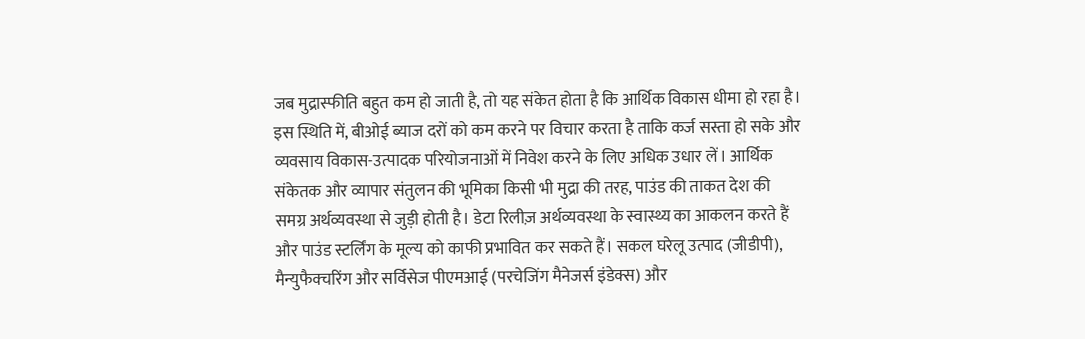जब मुद्रास्फीति बहुत कम हो जाती है, तो यह संकेत होता है कि आर्थिक विकास धीमा हो रहा है। इस स्थिति में, बीओई ब्याज दरों को कम करने पर विचार करता है ताकि कर्ज सस्ता हो सके और व्यवसाय विकास-उत्पादक परियोजनाओं में निवेश करने के लिए अधिक उधार लें। आर्थिक संकेतक और व्यापार संतुलन की भूमिका किसी भी मुद्रा की तरह, पाउंड की ताकत देश की समग्र अर्थव्यवस्था से जुड़ी होती है। डेटा रिलीज़ अर्थव्यवस्था के स्वास्थ्य का आकलन करते हैं और पाउंड स्टर्लिंग के मूल्य को काफी प्रभावित कर सकते हैं। सकल घरेलू उत्पाद (जीडीपी), मैन्युफैक्चरिंग और सर्विसेज पीएमआई (परचेजिंग मैनेजर्स इंडेक्स) और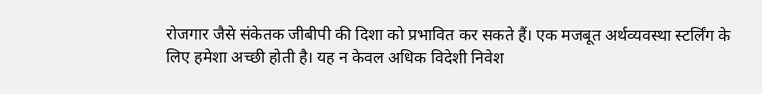रोजगार जैसे संकेतक जीबीपी की दिशा को प्रभावित कर सकते हैं। एक मजबूत अर्थव्यवस्था स्टर्लिंग के लिए हमेशा अच्छी होती है। यह न केवल अधिक विदेशी निवेश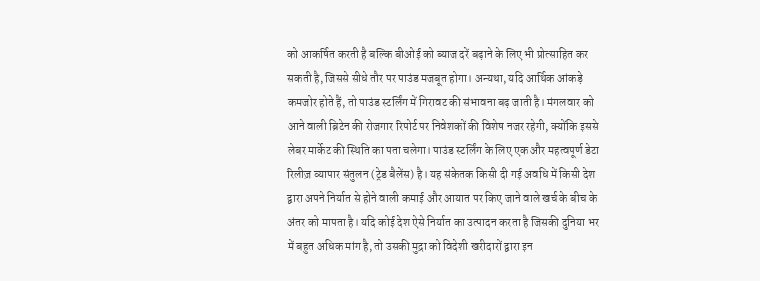को आकर्षित करती है बल्कि बीओई को ब्याज दरें बढ़ाने के लिए भी प्रोत्साहित कर सकती है, जिससे सीधे तौर पर पाउंड मजबूत होगा। अन्यथा, यदि आर्थिक आंकड़े कमजोर होते हैं, तो पाउंड स्टर्लिंग में गिरावट की संभावना बढ़ जाती है। मंगलवार को आने वाली ब्रिटेन की रोजगार रिपोर्ट पर निवेशकों की विशेष नजर रहेगी, क्योंकि इससे लेबर मार्केट की स्थिति का पता चलेगा। पाउंड स्टर्लिंग के लिए एक और महत्वपूर्ण डेटा रिलीज़ व्यापार संतुलन (ट्रेड बैलेंस) है। यह संकेतक किसी दी गई अवधि में किसी देश द्वारा अपने निर्यात से होने वाली कमाई और आयात पर किए जाने वाले खर्च के बीच के अंतर को मापता है। यदि कोई देश ऐसे निर्यात का उत्पादन करता है जिसकी दुनिया भर में बहुत अधिक मांग है, तो उसकी मुद्रा को विदेशी खरीदारों द्वारा इन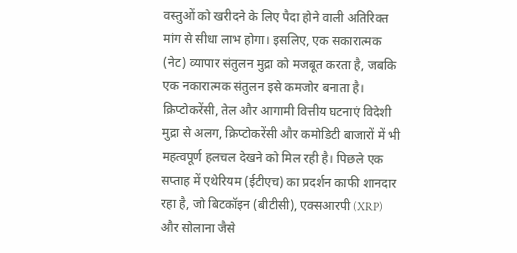वस्तुओं को खरीदने के लिए पैदा होने वाली अतिरिक्त मांग से सीधा लाभ होगा। इसलिए, एक सकारात्मक (नेट) व्यापार संतुलन मुद्रा को मजबूत करता है, जबकि एक नकारात्मक संतुलन इसे कमजोर बनाता है। क्रिप्टोकरेंसी, तेल और आगामी वित्तीय घटनाएं विदेशी मुद्रा से अलग, क्रिप्टोकरेंसी और कमोडिटी बाजारों में भी महत्वपूर्ण हलचल देखने को मिल रही है। पिछले एक सप्ताह में एथेरियम (ईटीएच) का प्रदर्शन काफी शानदार रहा है, जो बिटकॉइन (बीटीसी), एक्सआरपी (XRP) और सोलाना जैसे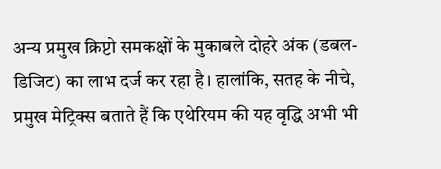अन्य प्रमुख क्रिप्टो समकक्षों के मुकाबले दोहरे अंक (डबल-डिजिट) का लाभ दर्ज कर रहा है। हालांकि, सतह के नीचे, प्रमुख मेट्रिक्स बताते हैं कि एथेरियम की यह वृद्धि अभी भी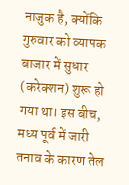नाजुक है, क्योंकि गुरुवार को व्यापक बाजार में सुधार (करेक्शन) शुरू हो गया था। इस बीच, मध्य पूर्व में जारी तनाव के कारण तेल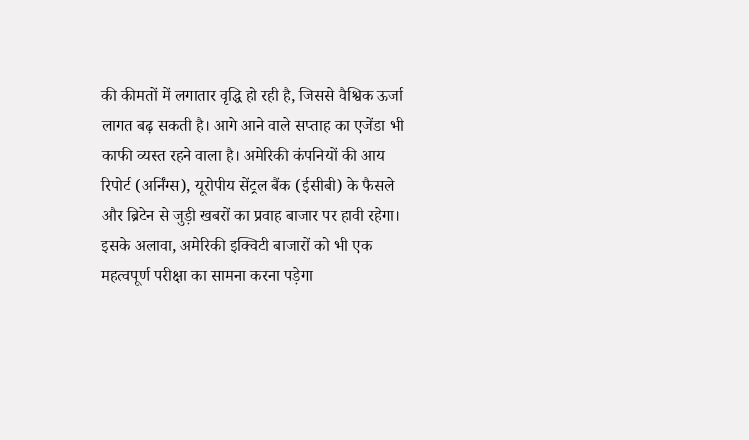की कीमतों में लगातार वृद्धि हो रही है, जिससे वैश्विक ऊर्जा लागत बढ़ सकती है। आगे आने वाले सप्ताह का एजेंडा भी काफी व्यस्त रहने वाला है। अमेरिकी कंपनियों की आय रिपोर्ट (अर्निंग्स), यूरोपीय सेंट्रल बैंक (ईसीबी) के फैसले और ब्रिटेन से जुड़ी खबरों का प्रवाह बाजार पर हावी रहेगा। इसके अलावा, अमेरिकी इक्विटी बाजारों को भी एक महत्वपूर्ण परीक्षा का सामना करना पड़ेगा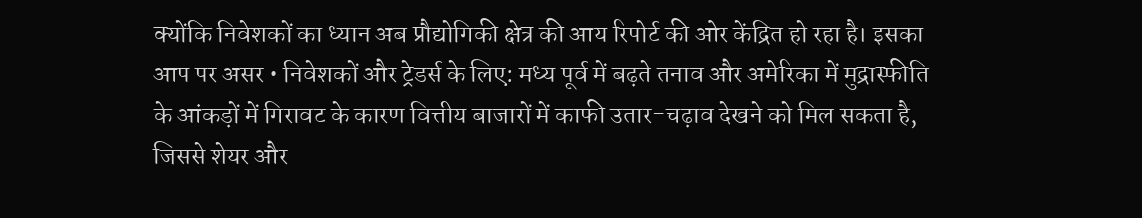क्योंकि निवेशकों का ध्यान अब प्रौद्योगिकी क्षेत्र की आय रिपोर्ट की ओर केंद्रित हो रहा है। इसका आप पर असर • निवेशकों और ट्रेडर्स के लिए: मध्य पूर्व में बढ़ते तनाव और अमेरिका में मुद्रास्फीति के आंकड़ों में गिरावट के कारण वित्तीय बाजारों में काफी उतार-चढ़ाव देखने को मिल सकता है, जिससे शेयर और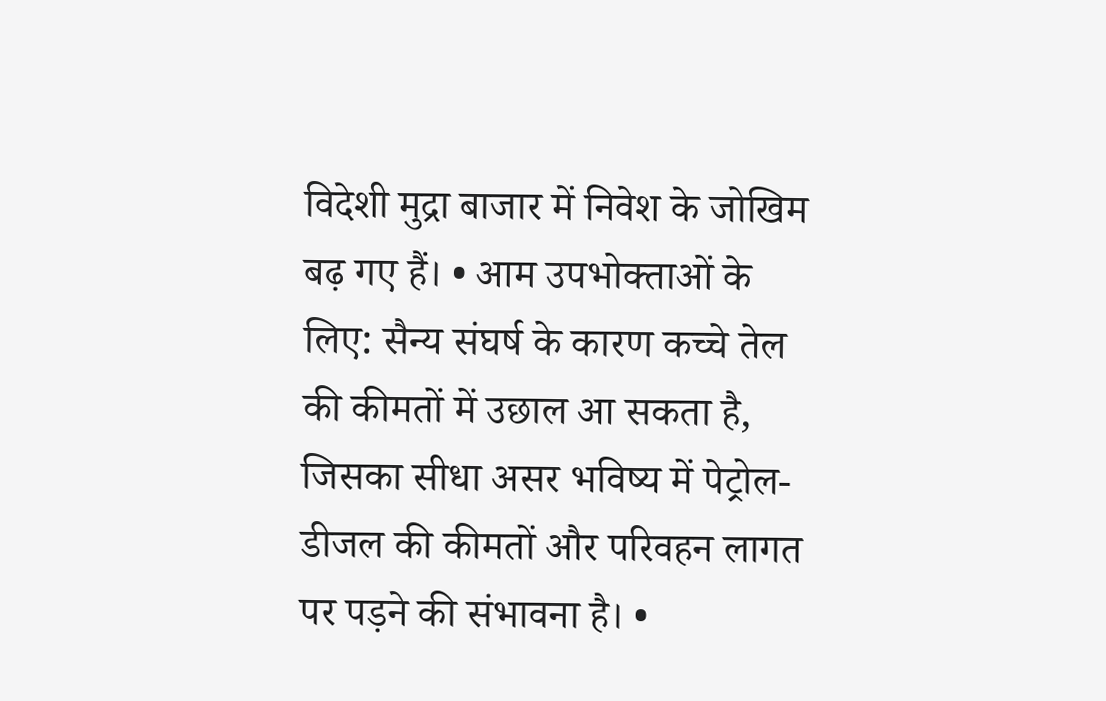विदेशी मुद्रा बाजार में निवेश के जोखिम बढ़ गए हैं। • आम उपभोक्ताओं के लिए: सैन्य संघर्ष के कारण कच्चे तेल की कीमतों में उछाल आ सकता है, जिसका सीधा असर भविष्य में पेट्रोल-डीजल की कीमतों और परिवहन लागत पर पड़ने की संभावना है। •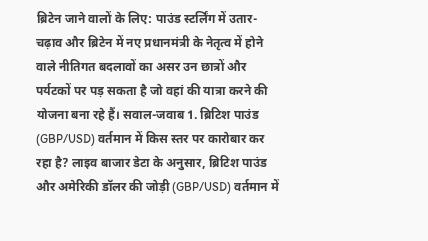ब्रिटेन जाने वालों के लिए: पाउंड स्टर्लिंग में उतार-चढ़ाव और ब्रिटेन में नए प्रधानमंत्री के नेतृत्व में होने वाले नीतिगत बदलावों का असर उन छात्रों और पर्यटकों पर पड़ सकता है जो वहां की यात्रा करने की योजना बना रहे हैं। सवाल-जवाब 1. ब्रिटिश पाउंड (GBP/USD) वर्तमान में किस स्तर पर कारोबार कर रहा है? लाइव बाजार डेटा के अनुसार, ब्रिटिश पाउंड और अमेरिकी डॉलर की जोड़ी (GBP/USD) वर्तमान में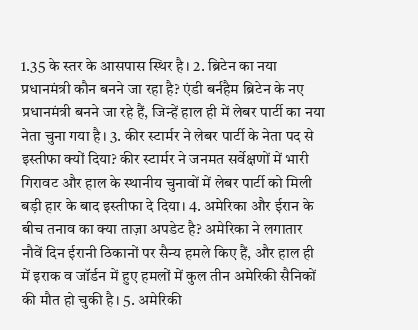1.35 के स्तर के आसपास स्थिर है। 2. ब्रिटेन का नया प्रधानमंत्री कौन बनने जा रहा है? एंडी बर्नहैम ब्रिटेन के नए प्रधानमंत्री बनने जा रहे हैं, जिन्हें हाल ही में लेबर पार्टी का नया नेता चुना गया है। 3. कीर स्टार्मर ने लेबर पार्टी के नेता पद से इस्तीफा क्यों दिया? कीर स्टार्मर ने जनमत सर्वेक्षणों में भारी गिरावट और हाल के स्थानीय चुनावों में लेबर पार्टी को मिली बड़ी हार के बाद इस्तीफा दे दिया। 4. अमेरिका और ईरान के बीच तनाव का क्या ताज़ा अपडेट है? अमेरिका ने लगातार नौवें दिन ईरानी ठिकानों पर सैन्य हमले किए हैं, और हाल ही में इराक व जॉर्डन में हुए हमलों में कुल तीन अमेरिकी सैनिकों की मौत हो चुकी है। 5. अमेरिकी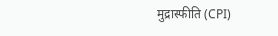मुद्रास्फीति (CPI)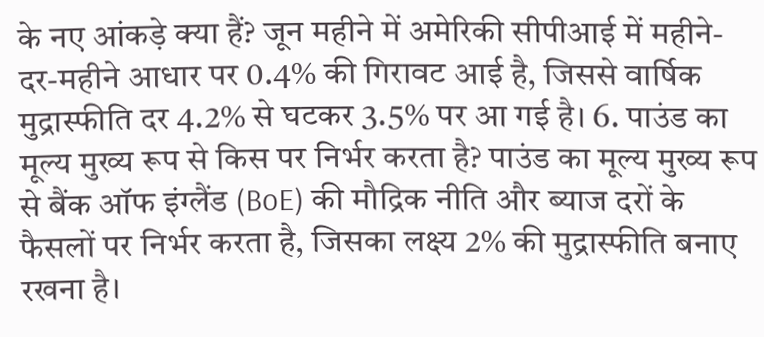के नए आंकड़े क्या हैं? जून महीने में अमेरिकी सीपीआई में महीने-दर-महीने आधार पर 0.4% की गिरावट आई है, जिससे वार्षिक मुद्रास्फीति दर 4.2% से घटकर 3.5% पर आ गई है। 6. पाउंड का मूल्य मुख्य रूप से किस पर निर्भर करता है? पाउंड का मूल्य मुख्य रूप से बैंक ऑफ इंग्लैंड (BoE) की मौद्रिक नीति और ब्याज दरों के फैसलों पर निर्भर करता है, जिसका लक्ष्य 2% की मुद्रास्फीति बनाए रखना है।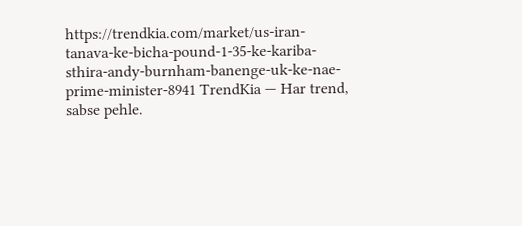https://trendkia.com/market/us-iran-tanava-ke-bicha-pound-1-35-ke-kariba-sthira-andy-burnham-banenge-uk-ke-nae-prime-minister-8941 TrendKia — Har trend, sabse pehle.